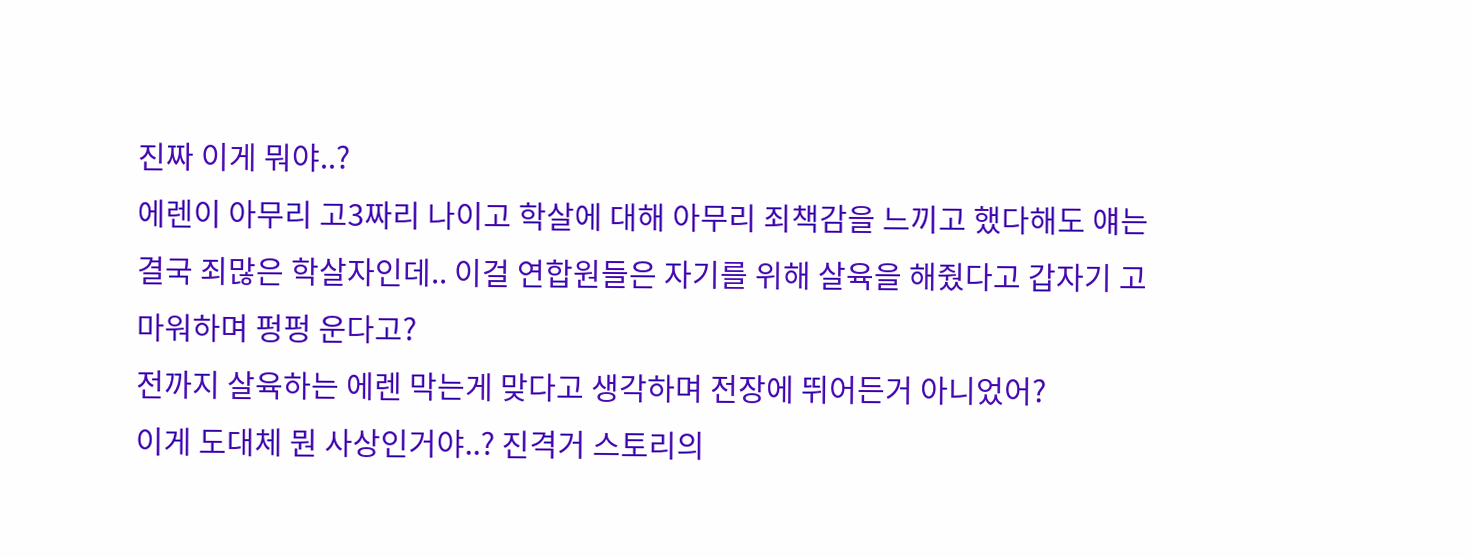진짜 이게 뭐야..?
에렌이 아무리 고3짜리 나이고 학살에 대해 아무리 죄책감을 느끼고 했다해도 얘는 결국 죄많은 학살자인데.. 이걸 연합원들은 자기를 위해 살육을 해줬다고 갑자기 고마워하며 펑펑 운다고?
전까지 살육하는 에렌 막는게 맞다고 생각하며 전장에 뛰어든거 아니었어?
이게 도대체 뭔 사상인거야..? 진격거 스토리의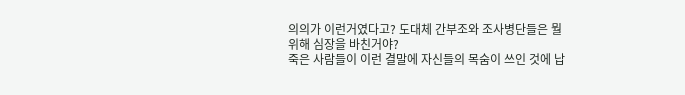의의가 이런거였다고? 도대체 간부조와 조사병단들은 뭘 위해 심장을 바친거야?
죽은 사람들이 이런 결말에 자신들의 목숨이 쓰인 것에 납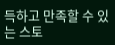득하고 만족할 수 있는 스토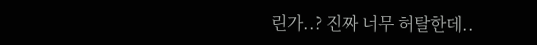린가..? 진짜 너무 허탈한데..